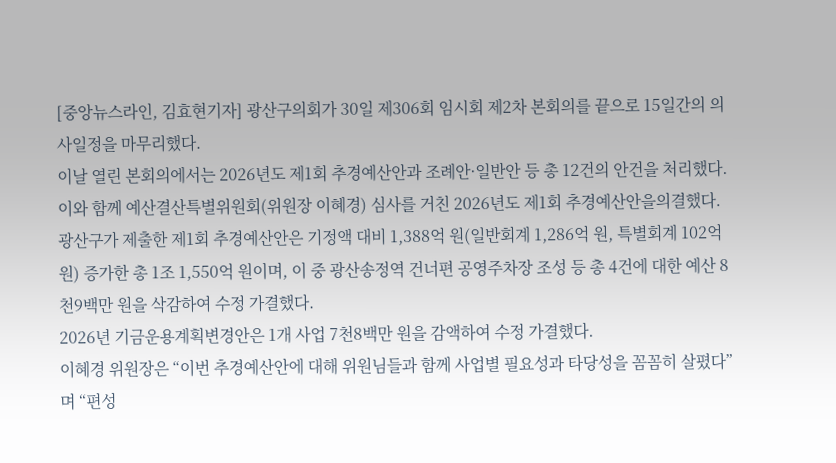[중앙뉴스라인, 김효현기자] 광산구의회가 30일 제306회 임시회 제2차 본회의를 끝으로 15일간의 의사일정을 마무리했다.
이날 열린 본회의에서는 2026년도 제1회 추경예산안과 조례안·일반안 등 총 12건의 안건을 처리했다.
이와 함께 예산결산특별위원회(위원장 이혜경) 심사를 거친 2026년도 제1회 추경예산안을의결했다.
광산구가 제출한 제1회 추경예산안은 기정액 대비 1,388억 원(일반회계 1,286억 원, 특별회계 102억 원) 증가한 총 1조 1,550억 원이며, 이 중 광산송정역 건너편 공영주차장 조성 등 총 4건에 대한 예산 8천9백만 원을 삭감하여 수정 가결했다.
2026년 기금운용계획변경안은 1개 사업 7천8백만 원을 감액하여 수정 가결했다.
이혜경 위원장은 “이번 추경예산안에 대해 위원님들과 함께 사업별 필요성과 타당성을 꼼꼼히 살폈다”며 “편성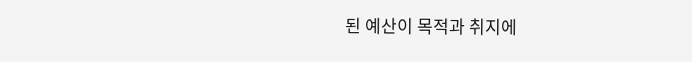된 예산이 목적과 취지에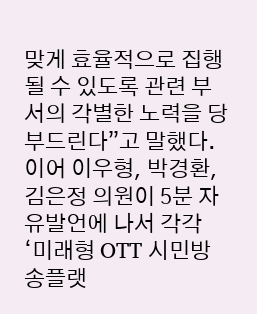맞게 효율적으로 집행될 수 있도록 관련 부서의 각별한 노력을 당부드린다”고 말했다.
이어 이우형, 박경환, 김은정 의원이 5분 자유발언에 나서 각각 ‘미래형 OTT 시민방송플랫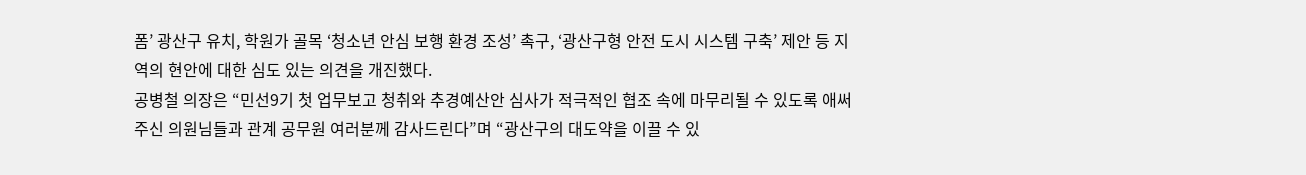폼’ 광산구 유치, 학원가 골목 ‘청소년 안심 보행 환경 조성’ 촉구, ‘광산구형 안전 도시 시스템 구축’ 제안 등 지역의 현안에 대한 심도 있는 의견을 개진했다.
공병철 의장은 “민선9기 첫 업무보고 청취와 추경예산안 심사가 적극적인 협조 속에 마무리될 수 있도록 애써주신 의원님들과 관계 공무원 여러분께 감사드린다”며 “광산구의 대도약을 이끌 수 있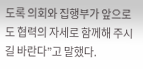도록 의회와 집행부가 앞으로도 협력의 자세로 함께해 주시길 바란다”고 말했다.